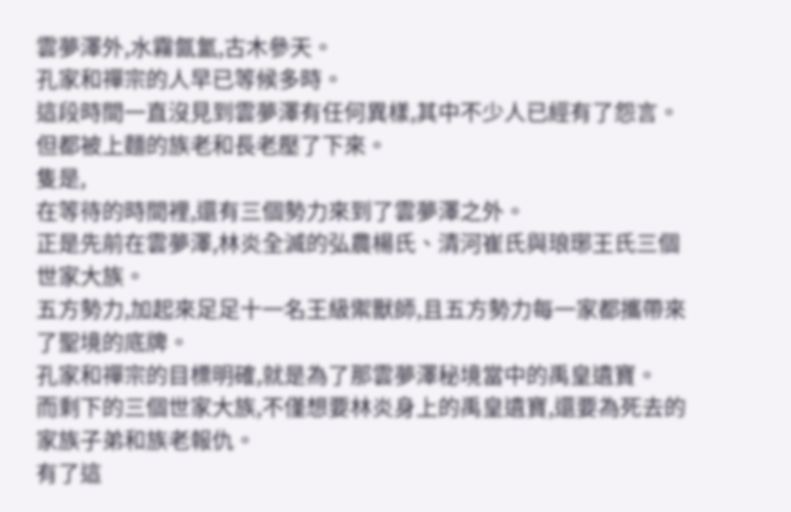雲夢澤外,水霧氤氳,古木參天。
孔家和禪宗的人早已等候多時。
這段時間一直沒見到雲夢澤有任何異樣,其中不少人已經有了怨言。
但都被上麵的族老和長老壓了下來。
隻是,
在等待的時間裡,還有三個勢力來到了雲夢澤之外。
正是先前在雲夢澤,林炎全滅的弘農楊氏、清河崔氏與琅琊王氏三個世家大族。
五方勢力,加起來足足十一名王級禦獸師,且五方勢力每一家都攜帶來了聖境的底牌。
孔家和禪宗的目標明確,就是為了那雲夢澤秘境當中的禹皇遺寶。
而剩下的三個世家大族,不僅想要林炎身上的禹皇遺寶,還要為死去的家族子弟和族老報仇。
有了這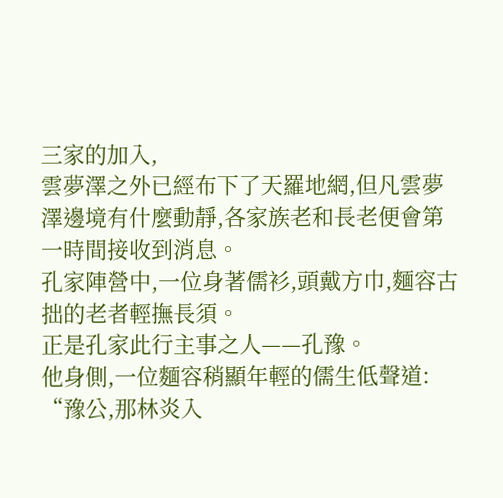三家的加入,
雲夢澤之外已經布下了天羅地網,但凡雲夢澤邊境有什麼動靜,各家族老和長老便會第一時間接收到消息。
孔家陣營中,一位身著儒衫,頭戴方巾,麵容古拙的老者輕撫長須。
正是孔家此行主事之人——孔豫。
他身側,一位麵容稍顯年輕的儒生低聲道:
“豫公,那林炎入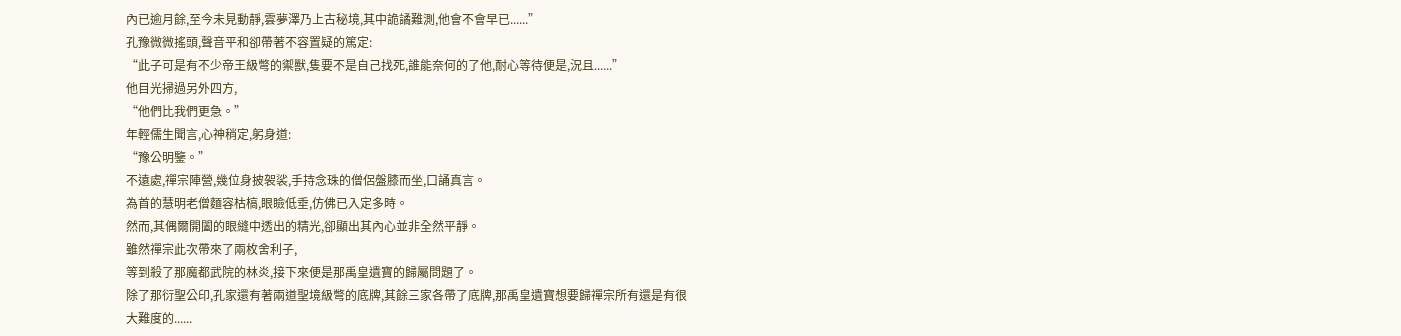內已逾月餘,至今未見動靜,雲夢澤乃上古秘境,其中詭譎難測,他會不會早已......”
孔豫微微搖頭,聲音平和卻帶著不容置疑的篤定:
“此子可是有不少帝王級彆的禦獸,隻要不是自己找死,誰能奈何的了他,耐心等待便是,況且......”
他目光掃過另外四方,
“他們比我們更急。”
年輕儒生聞言,心神稍定,躬身道:
“豫公明鑒。”
不遠處,禪宗陣營,幾位身披袈裟,手持念珠的僧侶盤膝而坐,口誦真言。
為首的慧明老僧麵容枯槁,眼瞼低垂,仿佛已入定多時。
然而,其偶爾開闔的眼縫中透出的精光,卻顯出其內心並非全然平靜。
雖然禪宗此次帶來了兩枚舍利子,
等到殺了那魔都武院的林炎,接下來便是那禹皇遺寶的歸屬問題了。
除了那衍聖公印,孔家還有著兩道聖境級彆的底牌,其餘三家各帶了底牌,那禹皇遺寶想要歸禪宗所有還是有很大難度的......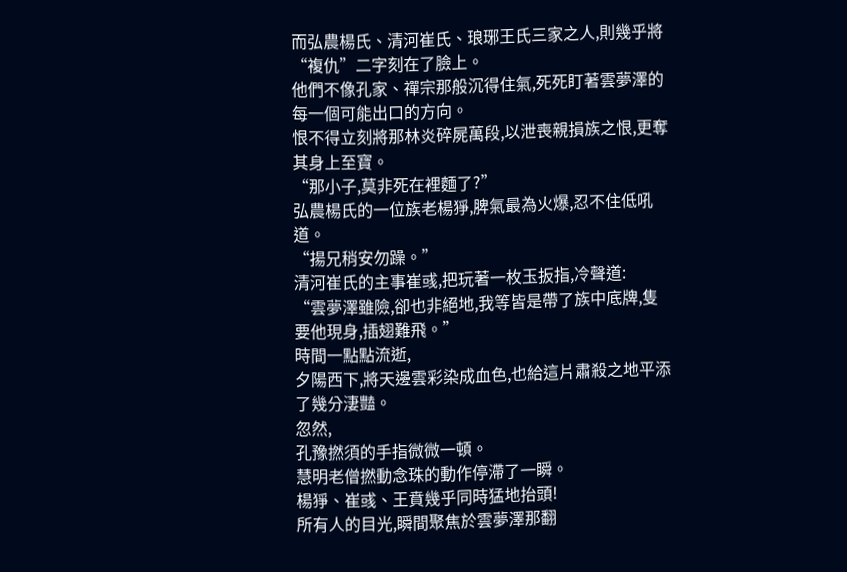而弘農楊氏、清河崔氏、琅琊王氏三家之人,則幾乎將“複仇”二字刻在了臉上。
他們不像孔家、禪宗那般沉得住氣,死死盯著雲夢澤的每一個可能出口的方向。
恨不得立刻將那林炎碎屍萬段,以泄喪親損族之恨,更奪其身上至寶。
“那小子,莫非死在裡麵了?”
弘農楊氏的一位族老楊猙,脾氣最為火爆,忍不住低吼道。
“揚兄稍安勿躁。”
清河崔氏的主事崔彧,把玩著一枚玉扳指,冷聲道:
“雲夢澤雖險,卻也非絕地,我等皆是帶了族中底牌,隻要他現身,插翅難飛。”
時間一點點流逝,
夕陽西下,將天邊雲彩染成血色,也給這片肅殺之地平添了幾分淒豔。
忽然,
孔豫撚須的手指微微一頓。
慧明老僧撚動念珠的動作停滯了一瞬。
楊猙、崔彧、王賁幾乎同時猛地抬頭!
所有人的目光,瞬間聚焦於雲夢澤那翻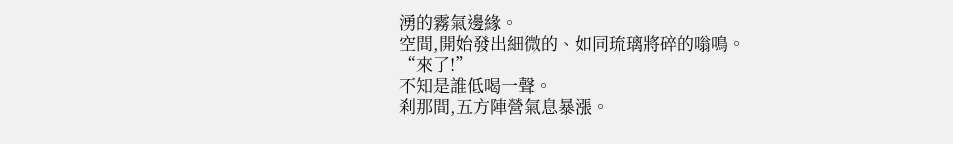湧的霧氣邊緣。
空間,開始發出細微的、如同琉璃將碎的嗡鳴。
“來了!”
不知是誰低喝一聲。
刹那間,五方陣營氣息暴漲。